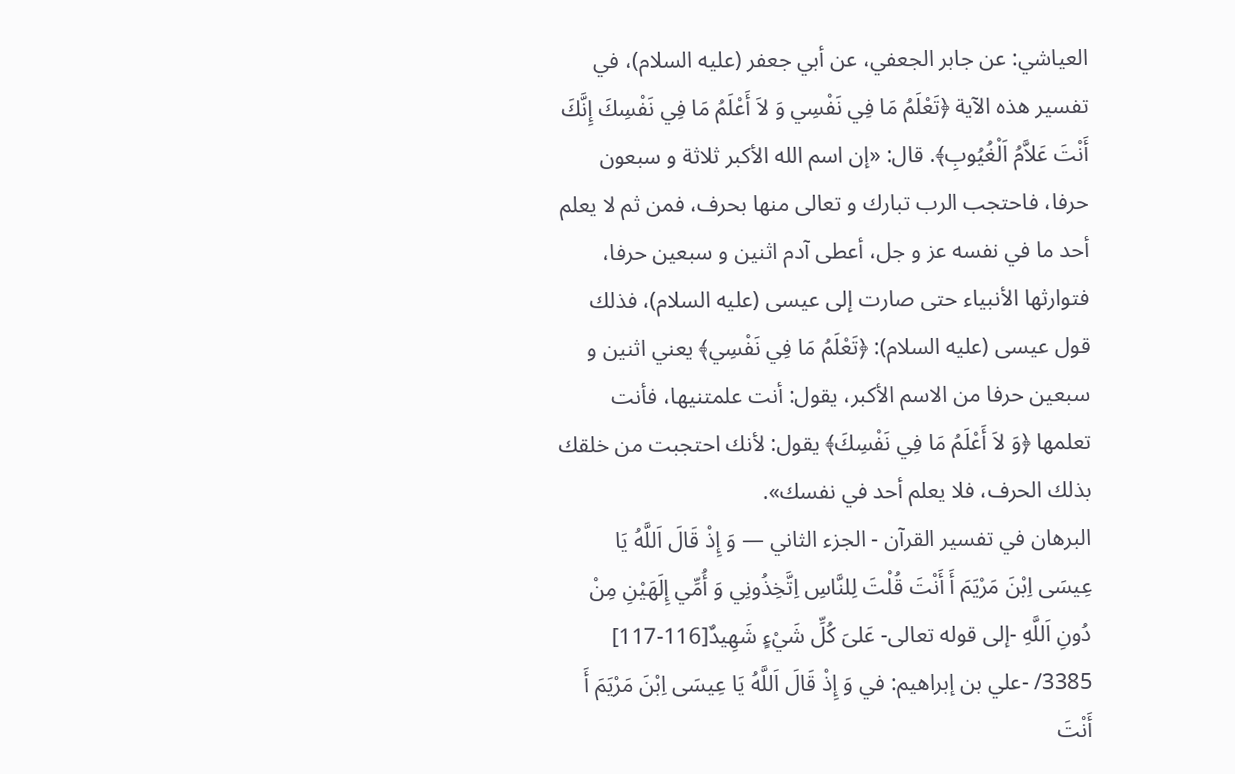العياشي: عن جابر الجعفي، عن أبي جعفر (عليه السلام)، في تفسير هذه الآية ﴿تَعْلَمُ مَا فِي نَفْسِي وَ لاَ أَعْلَمُ مَا فِي نَفْسِكَ إِنَّكَ أَنْتَ عَلاَّمُ اَلْغُيُوبِ﴾. قال: «إن اسم الله الأكبر ثلاثة و سبعون حرفا، فاحتجب الرب تبارك و تعالى منها بحرف، فمن ثم لا يعلم أحد ما في نفسه عز و جل، أعطى آدم اثنين و سبعين حرفا، فتوارثها الأنبياء حتى صارت إلى عيسى (عليه السلام)، فذلك قول عيسى (عليه السلام): ﴿تَعْلَمُ مَا فِي نَفْسِي﴾ يعني اثنين و سبعين حرفا من الاسم الأكبر، يقول: أنت علمتنيها، فأنت تعلمها ﴿وَ لاَ أَعْلَمُ مَا فِي نَفْسِكَ﴾ يقول: لأنك احتجبت من خلقك بذلك الحرف، فلا يعلم أحد في نفسك».
البرهان في تفسير القرآن - الجزء الثاني — وَ إِذْ قَالَ اَللَّهُ يَا عِيسَى اِبْنَ مَرْيَمَ أَ أَنْتَ قُلْتَ لِلنَّاسِ اِتَّخِذُونِي وَ أُمِّي إِلَهَيْنِ مِنْ دُونِ اَللَّهِ -إلى قوله تعالى- عَلىَ كُلِّ شَيْءٍ شَهِيدٌ[116-117] 3385/ -علي بن إبراهيم: في وَ إِذْ قَالَ اَللَّهُ يَا عِيسَى اِبْنَ مَرْيَمَ أَ أَنْتَ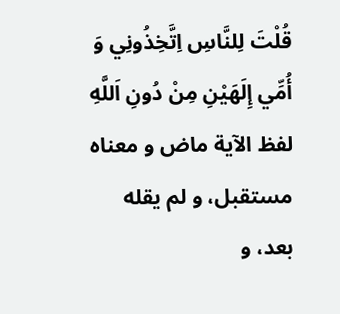قُلْتَ لِلنَّاسِ اِتَّخِذُونِي وَ أُمِّي إِلَهَيْنِ مِنْ دُونِ اَللَّهِ لفظ الآية ماض و معناه مستقبل، و لم يقله بعد، و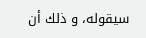سيقوله، و ذلك أن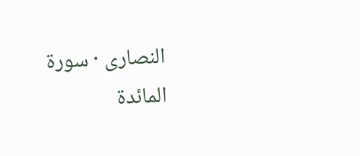النصارى · سورة المائدة